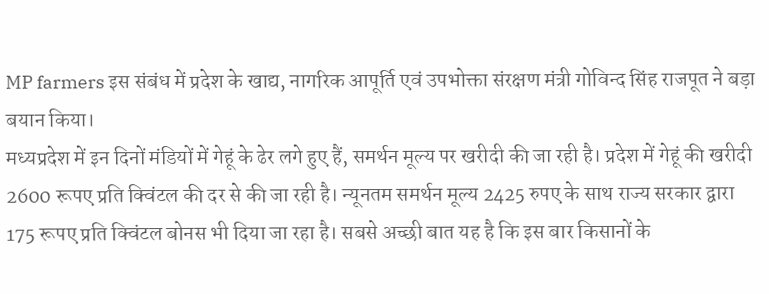MP farmers इस संबंध में प्रदेश के खाद्य, नागरिक आपूर्ति एवं उपभोक्ता संरक्षण मंत्री गोविन्द सिंह राजपूत ने बड़ा बयान किया।
मध्यप्रदेश में इन दिनों मंडियों में गेहूं के ढेर लगे हुए हैं, समर्थन मूल्य पर खरीदी की जा रही है। प्रदेश में गेहूं की खरीदी 2600 रूपए प्रति क्विंटल की दर से की जा रही है। न्यूनतम समर्थन मूल्य 2425 रुपए के साथ राज्य सरकार द्वारा 175 रूपए प्रति क्विंटल बोनस भी दिया जा रहा है। सबसे अच्छी बात यह है कि इस बार किसानों के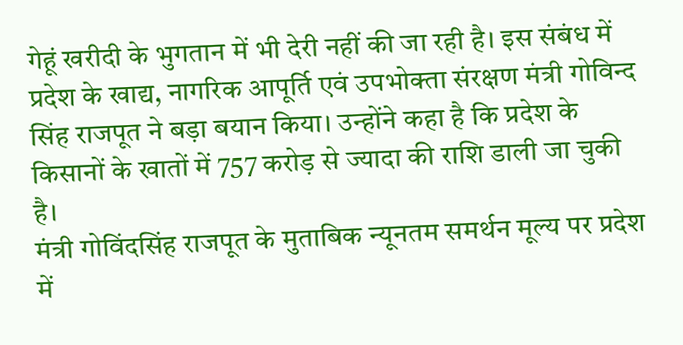गेहूं खरीदी के भुगतान में भी देरी नहीं की जा रही है। इस संबंध में प्रदेश के खाद्य, नागरिक आपूर्ति एवं उपभोक्ता संरक्षण मंत्री गोविन्द सिंह राजपूत ने बड़ा बयान किया। उन्होंने कहा है कि प्रदेश के किसानों के खातों में 757 करोड़ से ज्यादा की राशि डाली जा चुकी है।
मंत्री गोविंदसिंह राजपूत के मुताबिक न्यूनतम समर्थन मूल्य पर प्रदेश में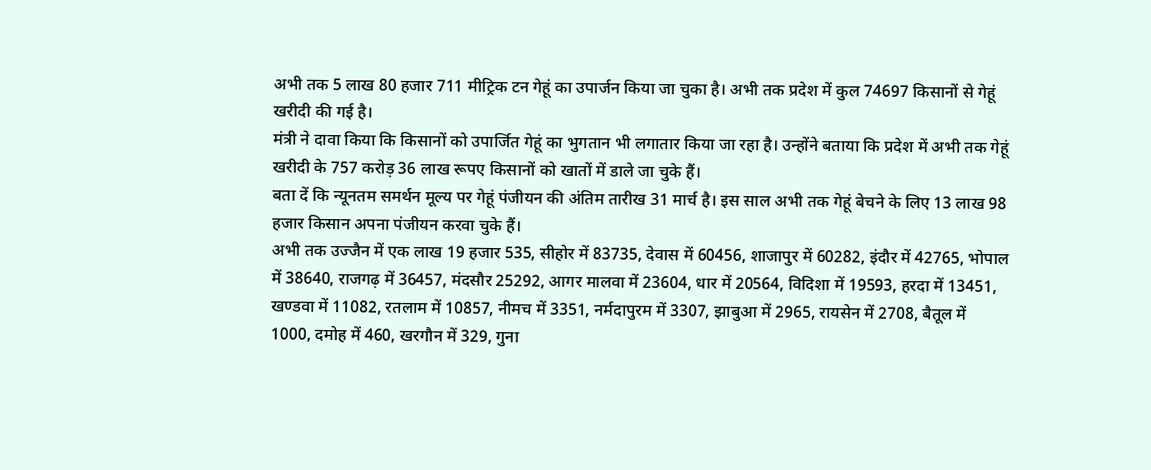अभी तक 5 लाख 80 हजार 711 मीट्रिक टन गेहूं का उपार्जन किया जा चुका है। अभी तक प्रदेश में कुल 74697 किसानों से गेहूं खरीदी की गई है।
मंत्री ने दावा किया कि किसानों को उपार्जित गेहूं का भुगतान भी लगातार किया जा रहा है। उन्होंने बताया कि प्रदेश में अभी तक गेहूं खरीदी के 757 करोड़ 36 लाख रूपए किसानों को खातों में डाले जा चुके हैं।
बता दें कि न्यूनतम समर्थन मूल्य पर गेहूं पंजीयन की अंतिम तारीख 31 मार्च है। इस साल अभी तक गेहूं बेचने के लिए 13 लाख 98 हजार किसान अपना पंजीयन करवा चुके हैं।
अभी तक उज्जैन में एक लाख 19 हजार 535, सीहोर में 83735, देवास में 60456, शाजापुर में 60282, इंदौर में 42765, भोपाल में 38640, राजगढ़ में 36457, मंदसौर 25292, आगर मालवा में 23604, धार में 20564, विदिशा में 19593, हरदा में 13451, खण्डवा में 11082, रतलाम में 10857, नीमच में 3351, नर्मदापुरम में 3307, झाबुआ में 2965, रायसेन में 2708, बैतूल में 1000, दमोह में 460, खरगौन में 329, गुना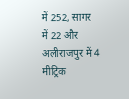में 252, सागर में 22 और अलीराजपुर में 4 मीट्रिक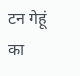टन गेहूं का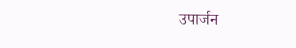उपार्जन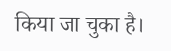किया जा चुका है।